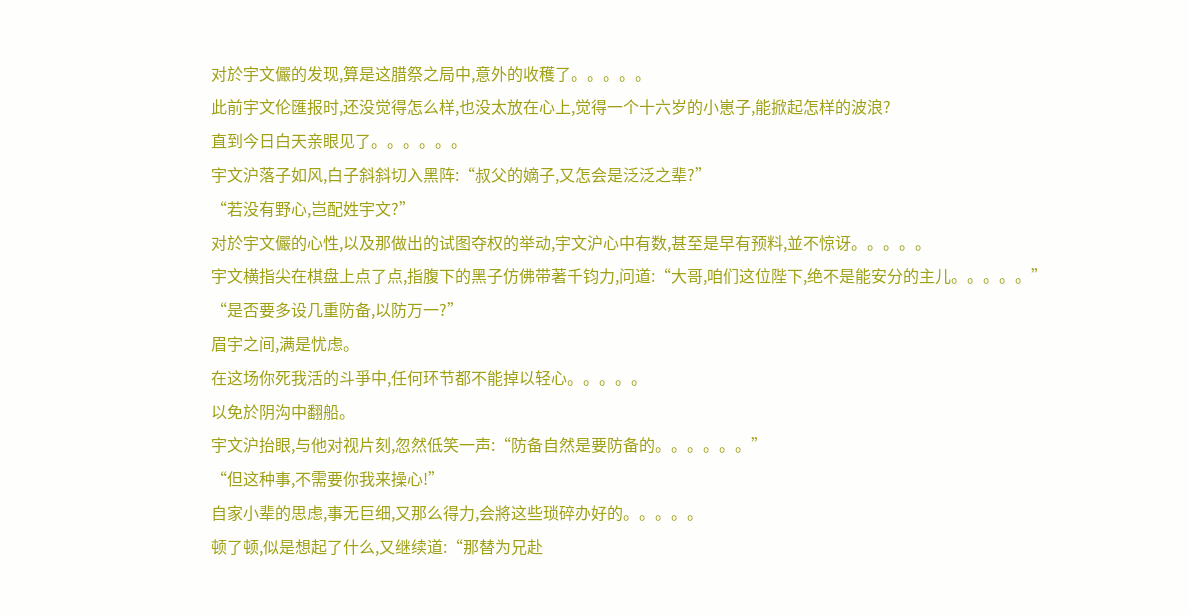对於宇文儼的发现,算是这腊祭之局中,意外的收穫了。。。。。
此前宇文伦匯报时,还没觉得怎么样,也没太放在心上,觉得一个十六岁的小崽子,能掀起怎样的波浪?
直到今日白天亲眼见了。。。。。。
宇文沪落子如风,白子斜斜切入黑阵:“叔父的嫡子,又怎会是泛泛之辈?”
“若没有野心,岂配姓宇文?”
对於宇文儼的心性,以及那做出的试图夺权的举动,宇文沪心中有数,甚至是早有预料,並不惊讶。。。。。
宇文横指尖在棋盘上点了点,指腹下的黑子仿佛带著千钧力,问道:“大哥,咱们这位陛下,绝不是能安分的主儿。。。。。”
“是否要多设几重防备,以防万一?”
眉宇之间,满是忧虑。
在这场你死我活的斗爭中,任何环节都不能掉以轻心。。。。。
以免於阴沟中翻船。
宇文沪抬眼,与他对视片刻,忽然低笑一声:“防备自然是要防备的。。。。。。”
“但这种事,不需要你我来操心!”
自家小辈的思虑,事无巨细,又那么得力,会將这些琐碎办好的。。。。。
顿了顿,似是想起了什么,又继续道:“那替为兄赴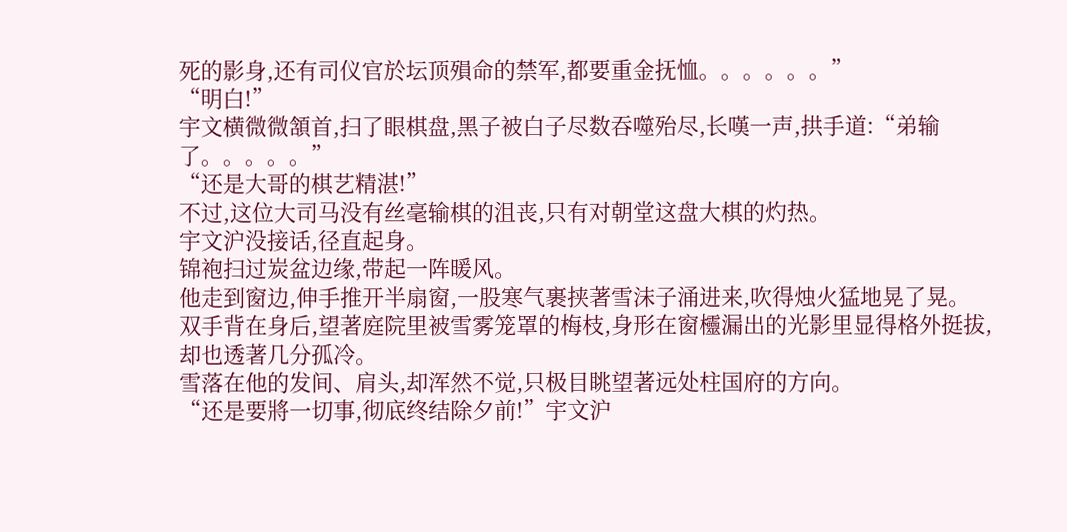死的影身,还有司仪官於坛顶殞命的禁军,都要重金抚恤。。。。。。”
“明白!”
宇文横微微頷首,扫了眼棋盘,黑子被白子尽数吞噬殆尽,长嘆一声,拱手道:“弟输了。。。。。”
“还是大哥的棋艺精湛!”
不过,这位大司马没有丝毫输棋的沮丧,只有对朝堂这盘大棋的灼热。
宇文沪没接话,径直起身。
锦袍扫过炭盆边缘,带起一阵暖风。
他走到窗边,伸手推开半扇窗,一股寒气裹挟著雪沫子涌进来,吹得烛火猛地晃了晃。
双手背在身后,望著庭院里被雪雾笼罩的梅枝,身形在窗欞漏出的光影里显得格外挺拔,却也透著几分孤冷。
雪落在他的发间、肩头,却浑然不觉,只极目眺望著远处柱国府的方向。
“还是要將一切事,彻底终结除夕前!”宇文沪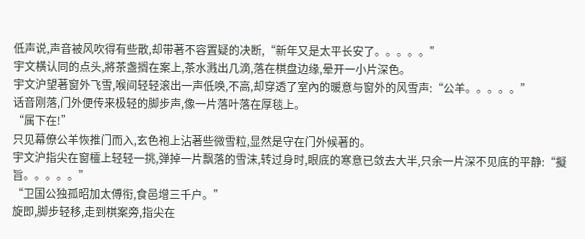低声说,声音被风吹得有些散,却带著不容置疑的决断,“新年又是太平长安了。。。。。”
宇文横认同的点头,將茶盏搁在案上,茶水溅出几滴,落在棋盘边缘,晕开一小片深色。
宇文沪望著窗外飞雪,喉间轻轻滚出一声低唤,不高,却穿透了室內的暖意与窗外的风雪声:“公羊。。。。。”
话音刚落,门外便传来极轻的脚步声,像一片落叶落在厚毯上。
“属下在!”
只见幕僚公羊恢推门而入,玄色袍上沾著些微雪粒,显然是守在门外候著的。
宇文沪指尖在窗欞上轻轻一挑,弹掉一片飘落的雪沫,转过身时,眼底的寒意已敛去大半,只余一片深不见底的平静:“擬旨。。。。。”
“卫国公独孤昭加太傅衔,食邑增三千户。”
旋即,脚步轻移,走到棋案旁,指尖在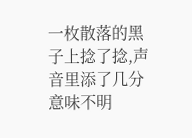一枚散落的黑子上捻了捻,声音里添了几分意味不明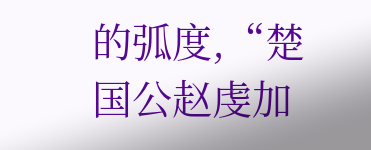的弧度,“楚国公赵虔加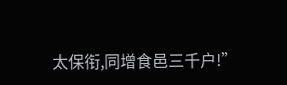太保衔,同增食邑三千户!”